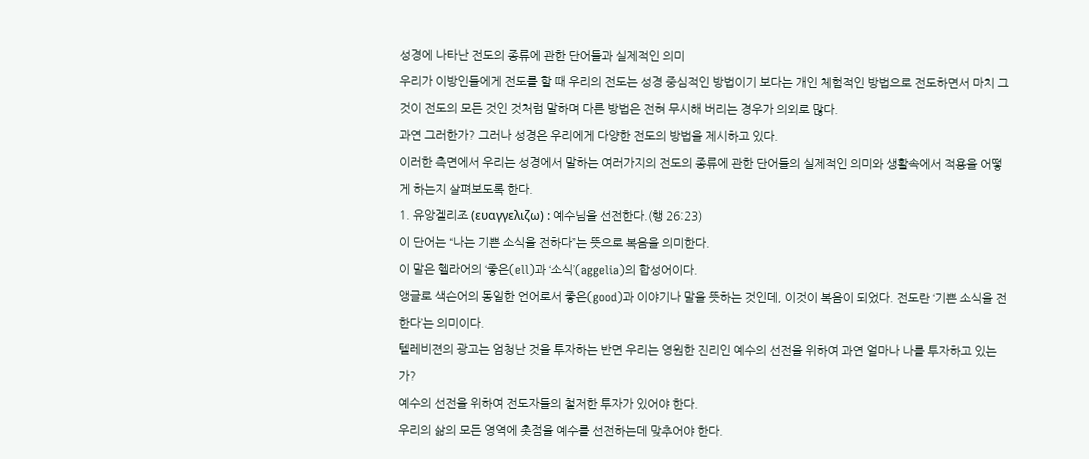성경에 나타난 전도의 종류에 관한 단어들과 실제적인 의미
우리가 이방인들에게 전도를 할 때 우리의 전도는 성경 중심적인 방법이기 보다는 개인 체험적인 방법으로 전도하면서 마치 그것이 전도의 모든 것인 것처럼 말하며 다른 방법은 전혀 무시해 버리는 경우가 의외로 많다.
과연 그러한가? 그러나 성경은 우리에게 다양한 전도의 방법을 제시하고 있다.
이러한 측면에서 우리는 성경에서 말하는 여러가지의 전도의 종류에 관한 단어들의 실제적인 의미와 생활속에서 적용을 어떻게 하는지 살펴보도록 한다.
1. 유앙겔리조 (ευαγγελιζω) : 예수님을 선전한다.(행 26:23)
이 단어는 “나는 기쁜 소식을 전하다”는 뜻으로 복음을 의미한다.
이 말은 헬라어의 ‘좋은(ell)과 ‘소식’(aggelia)의 합성어이다.
앵글로 색슨어의 동일한 언어로서 좋은(good)과 이야기나 말을 뜻하는 것인데, 이것이 복음이 되었다. 전도란 ‘기쁜 소식을 전한다’는 의미이다.
텔레비젼의 광고는 엄청난 것을 투자하는 반면 우리는 영원한 진리인 예수의 선전을 위하여 과연 얼마나 나를 투자하고 있는가?
예수의 선전을 위하여 전도자들의 철저한 투자가 있어야 한다.
우리의 삶의 모든 영역에 촛점을 예수를 선전하는데 맞추어야 한다.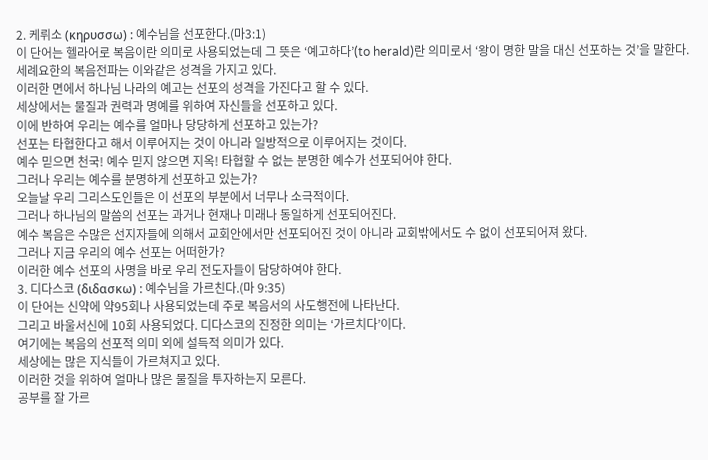2. 케뤼소 (κηρυσσω) : 예수님을 선포한다.(마3:1)
이 단어는 헬라어로 복음이란 의미로 사용되었는데 그 뜻은 ‘예고하다’(to herald)란 의미로서 ‘왕이 명한 말을 대신 선포하는 것’을 말한다.
세례요한의 복음전파는 이와같은 성격을 가지고 있다.
이러한 면에서 하나님 나라의 예고는 선포의 성격을 가진다고 할 수 있다.
세상에서는 물질과 권력과 명예를 위하여 자신들을 선포하고 있다.
이에 반하여 우리는 예수를 얼마나 당당하게 선포하고 있는가?
선포는 타협한다고 해서 이루어지는 것이 아니라 일방적으로 이루어지는 것이다.
예수 믿으면 천국! 예수 믿지 않으면 지옥! 타협할 수 없는 분명한 예수가 선포되어야 한다.
그러나 우리는 예수를 분명하게 선포하고 있는가?
오늘날 우리 그리스도인들은 이 선포의 부분에서 너무나 소극적이다.
그러나 하나님의 말씀의 선포는 과거나 현재나 미래나 동일하게 선포되어진다.
예수 복음은 수많은 선지자들에 의해서 교회안에서만 선포되어진 것이 아니라 교회밖에서도 수 없이 선포되어져 왔다.
그러나 지금 우리의 예수 선포는 어떠한가?
이러한 예수 선포의 사명을 바로 우리 전도자들이 담당하여야 한다.
3. 디다스코 (διδασκω) : 예수님을 가르친다.(마 9:35)
이 단어는 신약에 약95회나 사용되었는데 주로 복음서의 사도행전에 나타난다.
그리고 바울서신에 10회 사용되었다. 디다스코의 진정한 의미는 ‘가르치다’이다.
여기에는 복음의 선포적 의미 외에 설득적 의미가 있다.
세상에는 많은 지식들이 가르쳐지고 있다.
이러한 것을 위하여 얼마나 많은 물질을 투자하는지 모른다.
공부를 잘 가르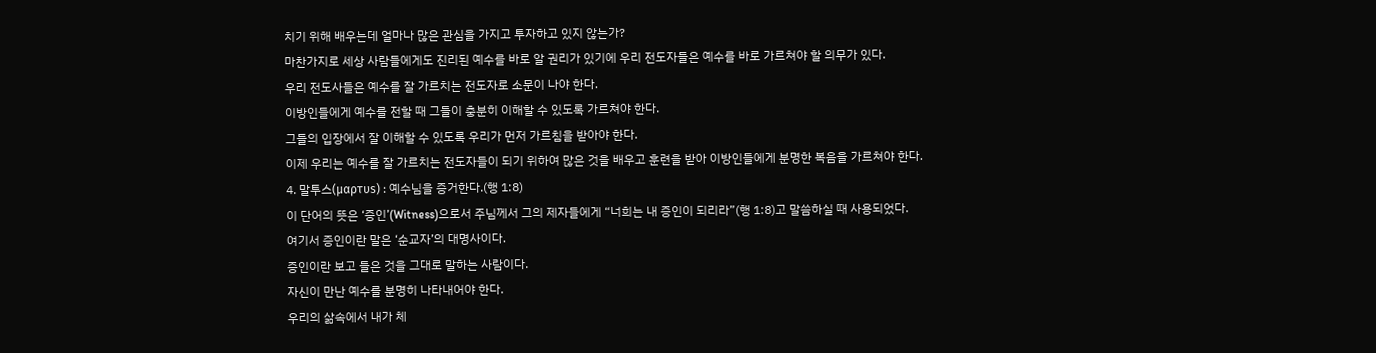치기 위해 배우는데 얼마나 많은 관심을 가지고 투자하고 있지 않는가?
마찬가지로 세상 사람들에게도 진리된 예수를 바로 알 권리가 있기에 우리 전도자들은 예수를 바로 가르쳐야 할 의무가 있다.
우리 전도사들은 예수를 잘 가르치는 전도자로 소문이 나야 한다.
이방인들에게 예수를 전할 때 그들이 충분히 이해할 수 있도록 가르쳐야 한다.
그들의 입장에서 잘 이해할 수 있도록 우리가 먼저 가르침을 받아야 한다.
이제 우리는 예수를 잘 가르치는 전도자들이 되기 위하여 많은 것을 배우고 훈련을 받아 이방인들에게 분명한 복음을 가르쳐야 한다.
4. 말투스(μαρτυs) : 예수님을 증거한다.(행 1:8)
이 단어의 뜻은 ‘증인’(Witness)으로서 주님께서 그의 제자들에게 “너희는 내 증인이 되리라”(행 1:8)고 말씀하실 때 사용되었다.
여기서 증인이란 말은 ‘순교자’의 대명사이다.
증인이란 보고 들은 것을 그대로 말하는 사람이다.
자신이 만난 예수를 분명히 나타내어야 한다.
우리의 삶속에서 내가 체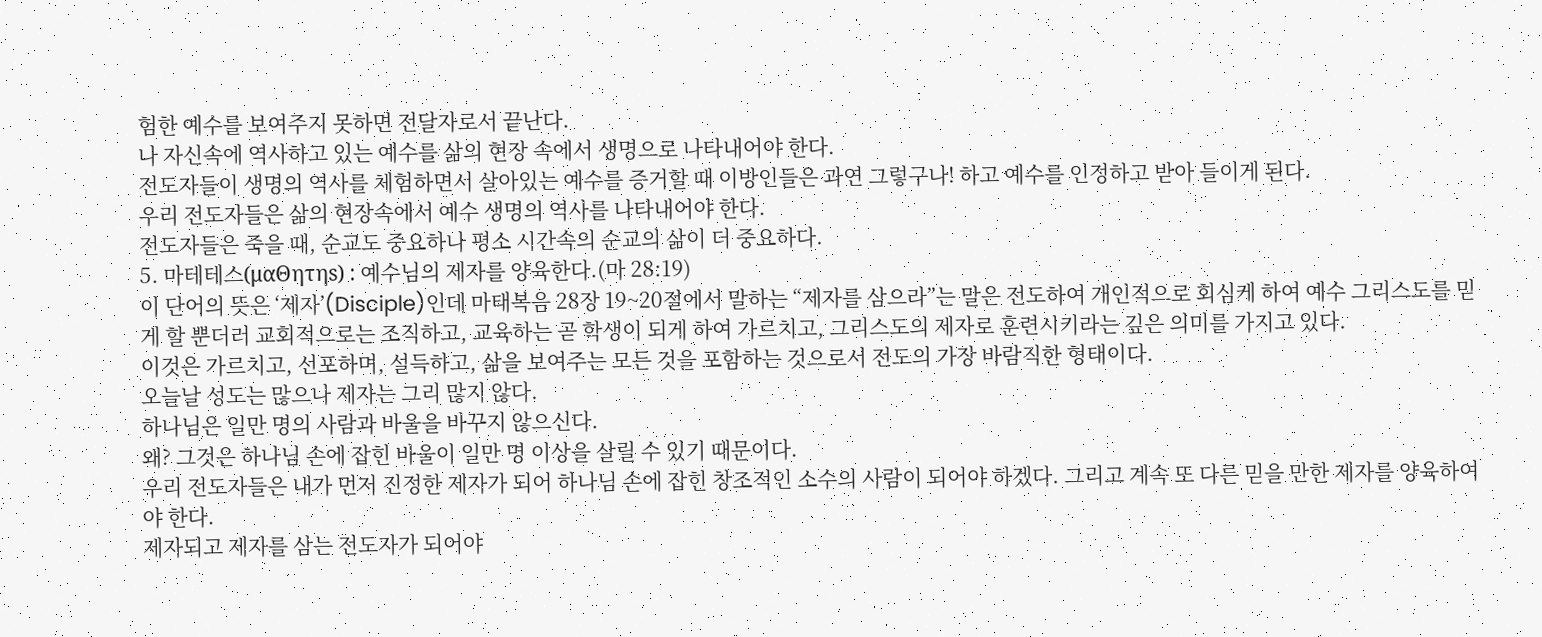험한 예수를 보여주지 못하면 전달자로서 끝난다.
나 자신속에 역사하고 있는 예수를 삶의 현장 속에서 생명으로 나타내어야 한다.
전도자들이 생명의 역사를 체험하면서 살아있는 예수를 증거할 때 이방인들은 과연 그렇구나! 하고 예수를 인정하고 받아 들이게 된다.
우리 전도자들은 삶의 현장속에서 예수 생명의 역사를 나타내어야 한다.
전도자들은 죽을 때, 순교도 중요하나 평소 시간속의 순교의 삶이 더 중요하다.
5. 마테테스(μαΘητηs) : 예수님의 제자를 양육한다.(마 28:19)
이 단어의 뜻은 ‘제자’(Disciple)인데 마태복음 28장 19~20절에서 말하는 “제자를 삼으라”는 말은 전도하여 개인적으로 회심케 하여 예수 그리스도를 믿게 할 뿐더러 교회적으로는 조직하고, 교육하는 곧 학생이 되게 하여 가르치고, 그리스도의 제자로 훈련시키라는 깊은 의미를 가지고 있다.
이것은 가르치고, 선포하며, 설득하고, 삶을 보여주는 모든 것을 포함하는 것으로서 전도의 가장 바람직한 형태이다.
오늘날 성도는 많으나 제자는 그리 많지 않다.
하나님은 일만 명의 사람과 바울을 바꾸지 않으신다.
왜? 그것은 하나님 손에 잡힌 바울이 일만 명 이상을 살릴 수 있기 때문이다.
우리 전도자들은 내가 먼저 진정한 제자가 되어 하나님 손에 잡힌 창조적인 소수의 사람이 되어야 하겠다. 그리고 계속 또 다른 믿을 만한 제자를 양육하여야 한다.
제자되고 제자를 삼는 전도자가 되어야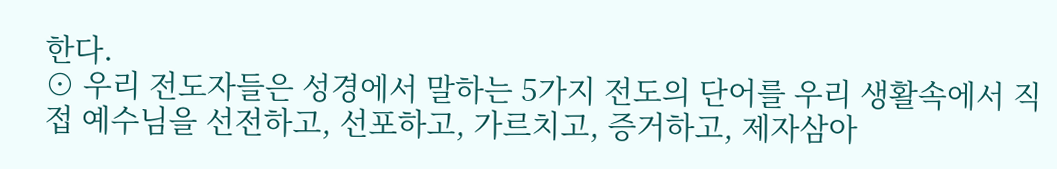한다.
⊙ 우리 전도자들은 성경에서 말하는 5가지 전도의 단어를 우리 생활속에서 직접 예수님을 선전하고, 선포하고, 가르치고, 증거하고, 제자삼아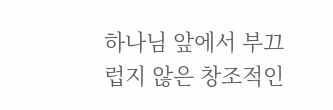하나님 앞에서 부끄럽지 않은 창조적인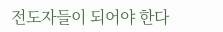전도자들이 되어야 한다